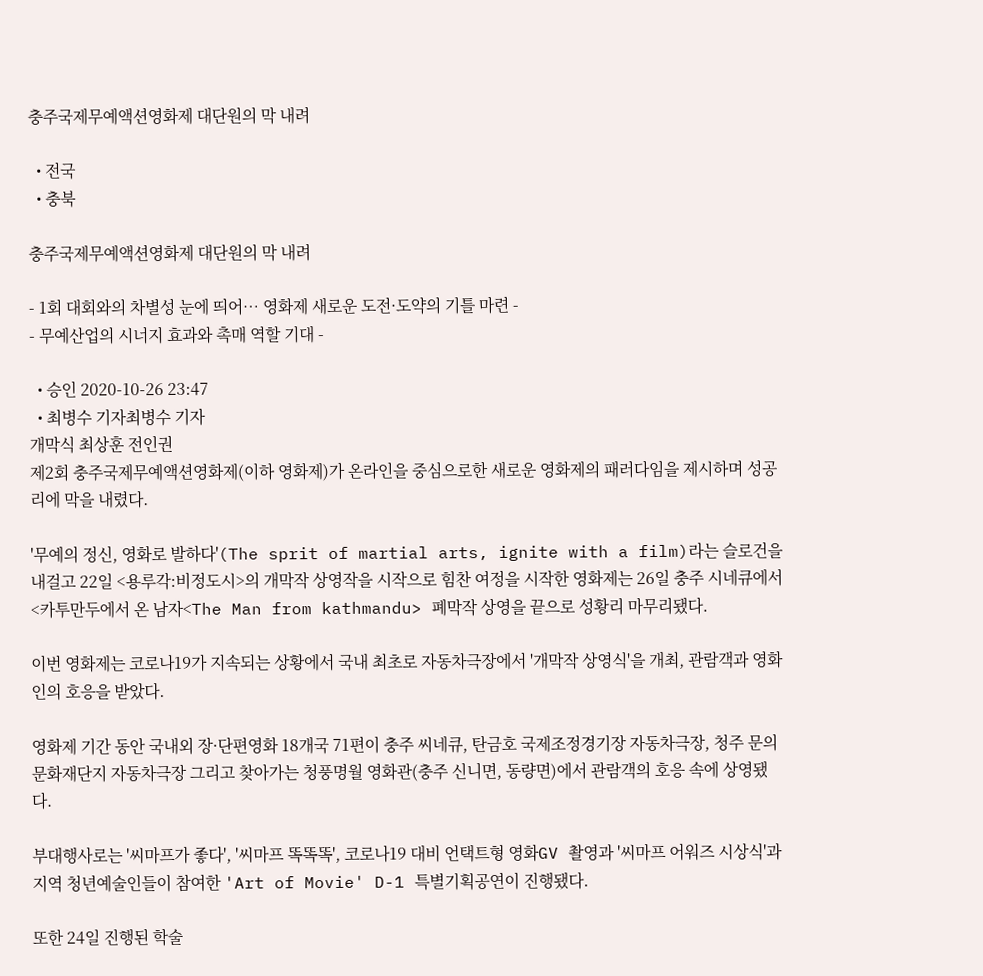충주국제무예액션영화제 대단원의 막 내려

  • 전국
  • 충북

충주국제무예액션영화제 대단원의 막 내려

- 1회 대회와의 차별성 눈에 띄어… 영화제 새로운 도전·도약의 기틀 마련 -
- 무예산업의 시너지 효과와 촉매 역할 기대 -

  • 승인 2020-10-26 23:47
  • 최병수 기자최병수 기자
개막식 최상훈 전인권
제2회 충주국제무예액션영화제(이하 영화제)가 온라인을 중심으로한 새로운 영화제의 패러다임을 제시하며 성공리에 막을 내렸다.

'무예의 정신, 영화로 발하다'(The sprit of martial arts, ignite with a film)라는 슬로건을 내걸고 22일 <용루각:비정도시>의 개막작 상영작을 시작으로 힘찬 여정을 시작한 영화제는 26일 충주 시네큐에서 <카투만두에서 온 남자<The Man from kathmandu> 폐막작 상영을 끝으로 성황리 마무리됐다.

이번 영화제는 코로나19가 지속되는 상황에서 국내 최초로 자동차극장에서 '개막작 상영식'을 개최, 관람객과 영화인의 호응을 받았다.

영화제 기간 동안 국내외 장·단편영화 18개국 71편이 충주 씨네큐, 탄금호 국제조정경기장 자동차극장, 청주 문의문화재단지 자동차극장 그리고 찾아가는 청풍명월 영화관(충주 신니면, 동량면)에서 관람객의 호응 속에 상영됐다.

부대행사로는 '씨마프가 좋다', '씨마프 똑똑똑', 코로나19 대비 언택트형 영화GV 촬영과 '씨마프 어워즈 시상식'과 지역 청년예술인들이 참여한 'Art of Movie' D-1 특별기획공연이 진행됐다.

또한 24일 진행된 학술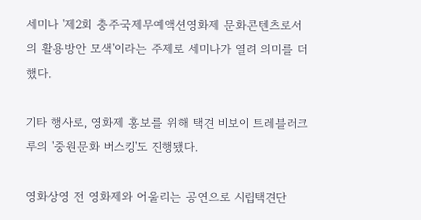세미나 '제2회 충주국제무예액션영화제 문화콘텐츠로서의 활용방안 모색'이라는 주제로 세미나가 열려 의미를 더했다.

기타 행사로, 영화제 홍보를 위해 택견 비보이 트레블러크루의 '중원문화 버스킹'도 진행됐다.

영화상영 전 영화제와 어울리는 공연으로 시립택견단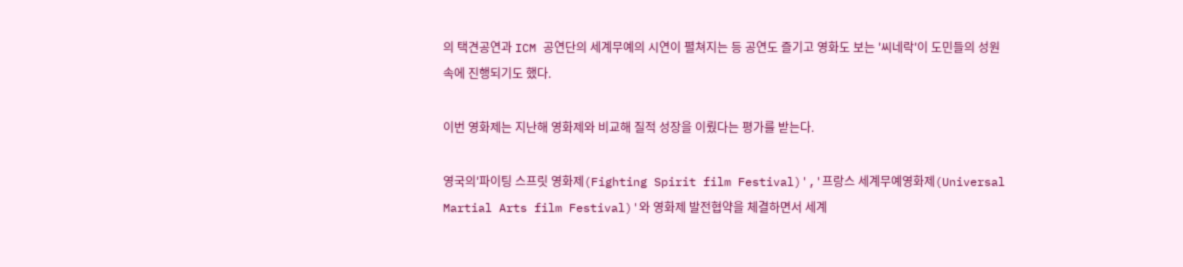의 택견공연과 ICM 공연단의 세계무예의 시연이 펼쳐지는 등 공연도 즐기고 영화도 보는 '씨네락'이 도민들의 성원 속에 진행되기도 했다.

이번 영화제는 지난해 영화제와 비교해 질적 성장을 이뤘다는 평가를 받는다.

영국의'파이팅 스프릿 영화제(Fighting Spirit film Festival)','프랑스 세계무예영화제(Universal Martial Arts film Festival)'와 영화제 발전협약을 체결하면서 세계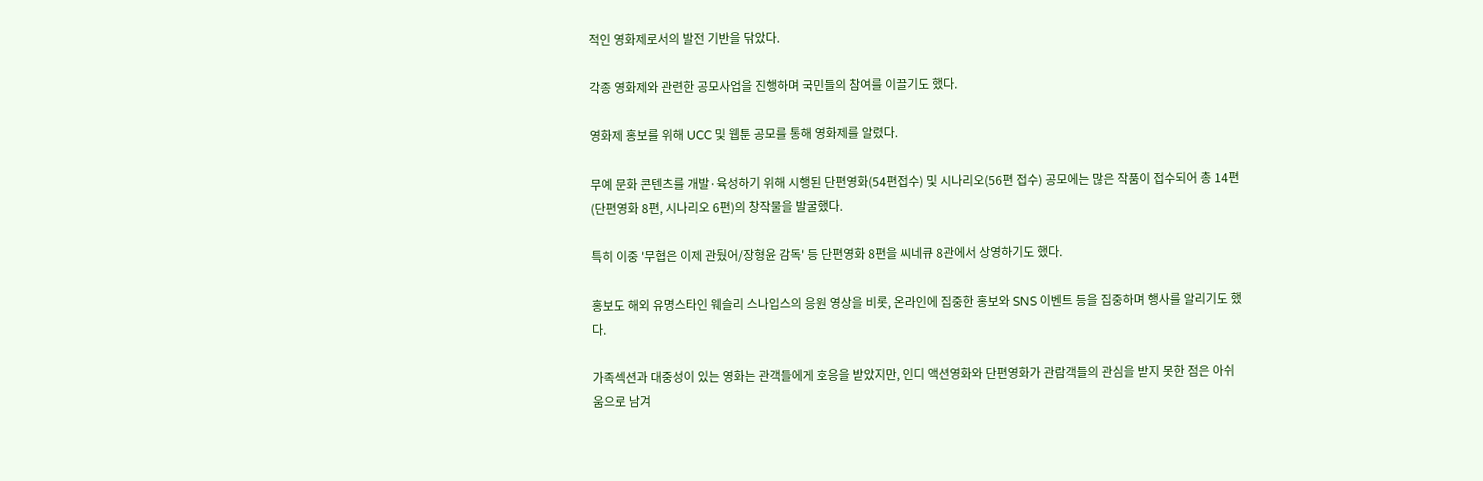적인 영화제로서의 발전 기반을 닦았다.

각종 영화제와 관련한 공모사업을 진행하며 국민들의 참여를 이끌기도 했다.

영화제 홍보를 위해 UCC 및 웹툰 공모를 통해 영화제를 알렸다.

무예 문화 콘텐츠를 개발·육성하기 위해 시행된 단편영화(54편접수) 및 시나리오(56편 접수) 공모에는 많은 작품이 접수되어 총 14편(단편영화 8편, 시나리오 6편)의 창작물을 발굴했다.

특히 이중 '무협은 이제 관뒀어/장형윤 감독' 등 단편영화 8편을 씨네큐 8관에서 상영하기도 했다.

홍보도 해외 유명스타인 웨슬리 스나입스의 응원 영상을 비롯, 온라인에 집중한 홍보와 SNS 이벤트 등을 집중하며 행사를 알리기도 했다.

가족섹션과 대중성이 있는 영화는 관객들에게 호응을 받았지만, 인디 액션영화와 단편영화가 관람객들의 관심을 받지 못한 점은 아쉬움으로 남겨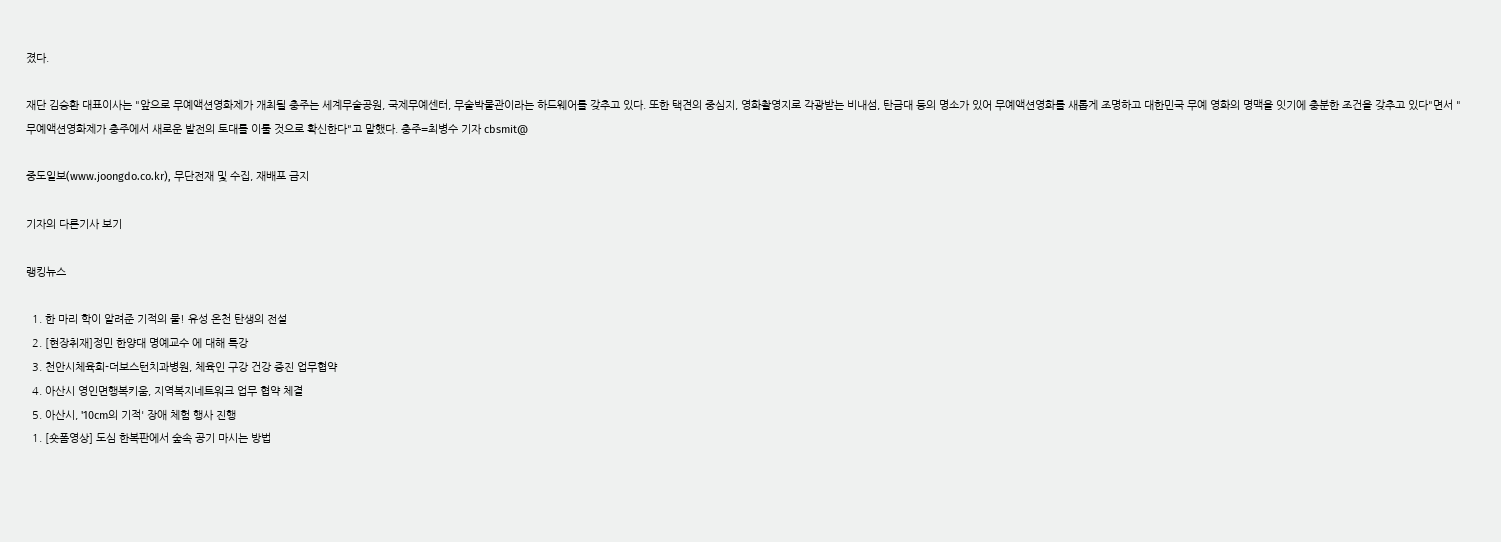졌다.

재단 김승환 대표이사는 "앞으로 무예액션영화제가 개최될 충주는 세계무술공원, 국제무예센터, 무술박물관이라는 하드웨어를 갖추고 있다. 또한 택견의 중심지, 영화촬영지로 각광받는 비내섬, 탄금대 등의 명소가 있어 무예액션영화를 새롭게 조명하고 대한민국 무예 영화의 명맥을 잇기에 충분한 조건을 갖추고 있다"면서 "무예액션영화제가 충주에서 새로운 발전의 토대를 이룰 것으로 확신한다"고 말했다. 충주=최병수 기자 cbsmit@

중도일보(www.joongdo.co.kr), 무단전재 및 수집, 재배포 금지

기자의 다른기사 보기

랭킹뉴스

  1. 한 마리 학이 알려준 기적의 물! 유성 온천 탄생의 전설
  2. [현장취재]정민 한양대 명예교수 에 대해 특강
  3. 천안시체육회-더보스턴치과병원, 체육인 구강 건강 증진 업무협약
  4. 아산시 영인면행복키움, 지역복지네트워크 업무 협약 체결
  5. 아산시, '10cm의 기적' 장애 체험 행사 진행
  1. [숏폼영상] 도심 한복판에서 숲속 공기 마시는 방법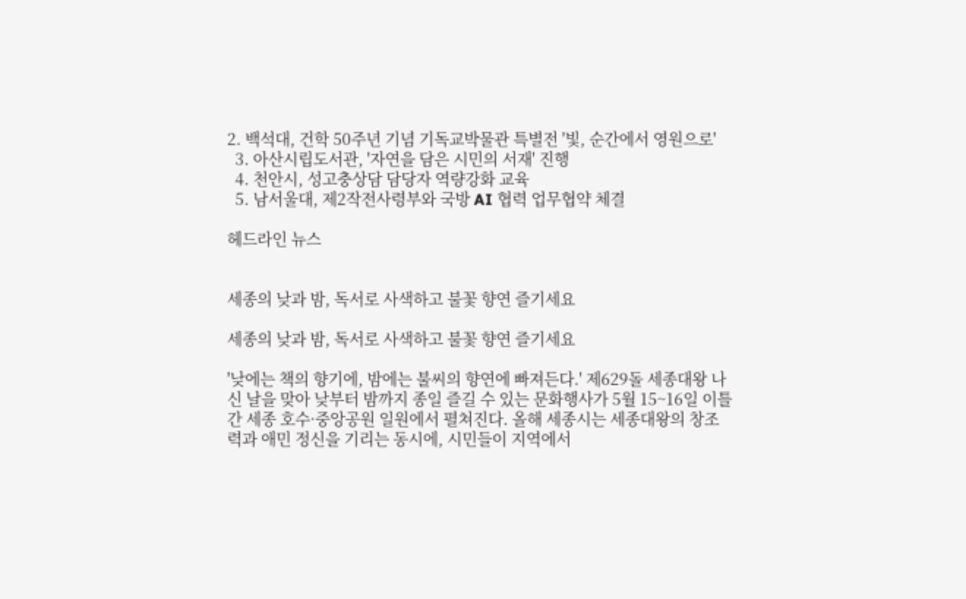2. 백석대, 건학 50주년 기념 기독교박물관 특별전 '빛, 순간에서 영원으로'
  3. 아산시립도서관, '자연을 담은 시민의 서재' 진행
  4. 천안시, 성고충상담 담당자 역량강화 교육
  5. 남서울대, 제2작전사령부와 국방 AI 협력 업무협약 체결

헤드라인 뉴스


세종의 낮과 밤, 독서로 사색하고 불꽃 향연 즐기세요

세종의 낮과 밤, 독서로 사색하고 불꽃 향연 즐기세요

'낮에는 책의 향기에, 밤에는 불씨의 향연에 빠져든다.' 제629돌 세종대왕 나신 날을 맞아 낮부터 밤까지 종일 즐길 수 있는 문화행사가 5월 15~16일 이틀간 세종 호수·중앙공원 일원에서 펼쳐진다. 올해 세종시는 세종대왕의 창조력과 애민 정신을 기리는 동시에, 시민들이 지역에서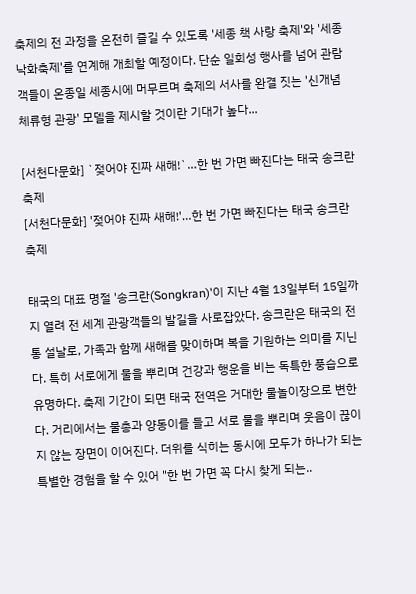축제의 전 과정을 온전히 즐길 수 있도록 '세종 책 사랑 축제'와 '세종 낙화축제'를 연계해 개최할 예정이다. 단순 일회성 행사를 넘어 관람객들이 온종일 세종시에 머무르며 축제의 서사를 완결 짓는 '신개념 체류형 관광' 모델을 제시할 것이란 기대가 높다...

[서천다문화] `젖어야 진짜 새해!`…한 번 가면 빠진다는 태국 송크란 축제
[서천다문화] '젖어야 진짜 새해!'…한 번 가면 빠진다는 태국 송크란 축제

태국의 대표 명절 '송크란(Songkran)'이 지난 4월 13일부터 15일까지 열려 전 세계 관광객들의 발길을 사로잡았다. 송크란은 태국의 전통 설날로, 가족과 함께 새해를 맞이하며 복을 기원하는 의미를 지닌다. 특히 서로에게 물을 뿌리며 건강과 행운을 비는 독특한 풍습으로 유명하다. 축제 기간이 되면 태국 전역은 거대한 물놀이장으로 변한다. 거리에서는 물총과 양동이를 들고 서로 물을 뿌리며 웃음이 끊이지 않는 장면이 이어진다. 더위를 식히는 동시에 모두가 하나가 되는 특별한 경험을 할 수 있어 "한 번 가면 꼭 다시 찾게 되는..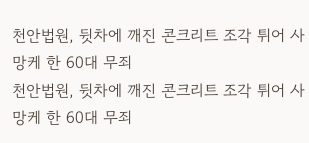천안법원, 뒷차에 깨진 콘크리트 조각 튀어 사망케 한 60대 무죄
천안법원, 뒷차에 깨진 콘크리트 조각 튀어 사망케 한 60대 무죄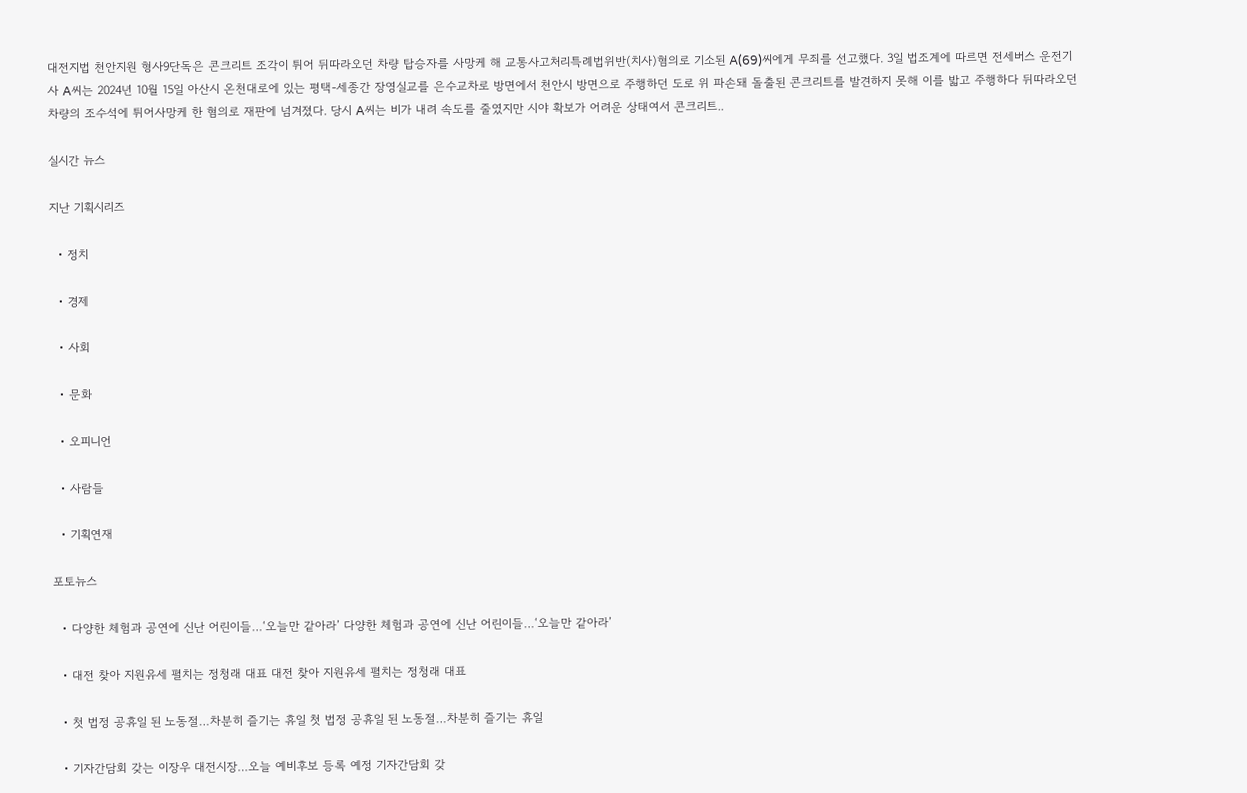대전지법 천안지원 형사9단독은 콘크리트 조각이 튀어 뒤따라오던 차량 탑승자를 사망케 해 교통사고처리특례법위반(치사)혐의로 기소된 A(69)씨에게 무죄를 선고했다. 3일 법조계에 따르면 전세버스 운전기사 A씨는 2024년 10월 15일 아산시 온천대로에 있는 평택-세종간 장영실교를 은수교차로 방면에서 천안시 방면으로 주행하던 도로 위 파손돼 돌출된 콘크리트를 발견하지 못해 이를 밟고 주행하다 뒤따라오던 차량의 조수석에 튀어사망케 한 혐의로 재판에 넘겨졌다. 당시 A씨는 비가 내려 속도를 줄였지만 시야 확보가 어려운 상태여서 콘크리트..

실시간 뉴스

지난 기획시리즈

  • 정치

  • 경제

  • 사회

  • 문화

  • 오피니언

  • 사람들

  • 기획연재

포토뉴스

  • 다양한 체험과 공연에 신난 어린이들…‘오늘만 같아라’ 다양한 체험과 공연에 신난 어린이들…‘오늘만 같아라’

  • 대전 찾아 지원유세 펼치는 정청래 대표 대전 찾아 지원유세 펼치는 정청래 대표

  • 첫 법정 공휴일 된 노동절…차분히 즐기는 휴일 첫 법정 공휴일 된 노동절…차분히 즐기는 휴일

  • 기자간담회 갖는 이장우 대전시장…오늘 예비후보 등록 예정 기자간담회 갖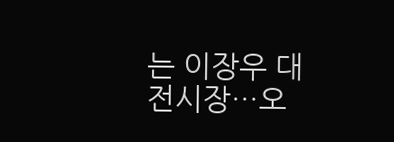는 이장우 대전시장…오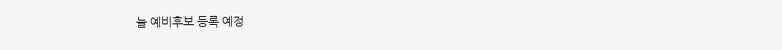늘 예비후보 등록 예정